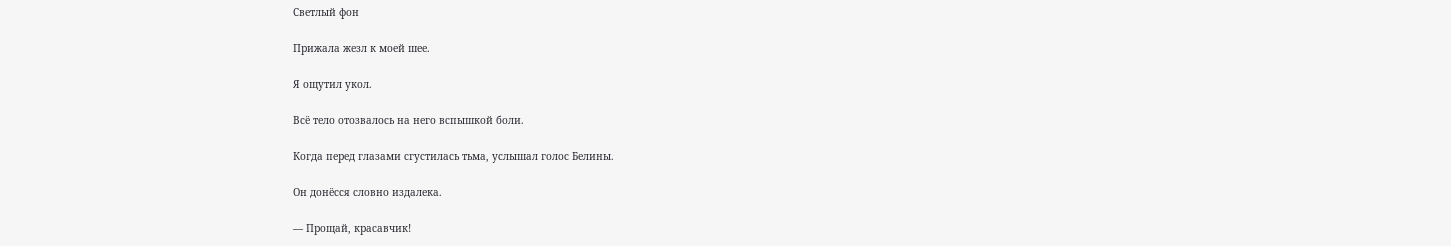Светлый фон

Прижала жезл к моей шее.

Я ощутил укол.

Всё тело отозвалось на него вспышкой боли.

Когда перед глазами сгустилась тьма, услышал голос Белины.

Он донёсся словно издалека.

— Прощай, красавчик!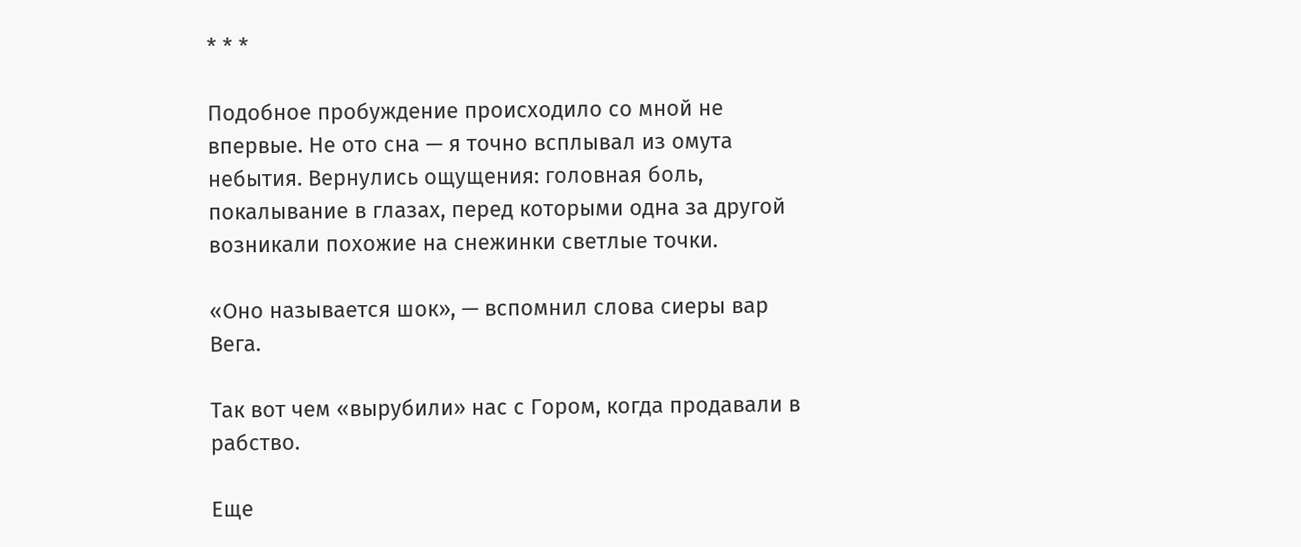* * *

Подобное пробуждение происходило со мной не впервые. Не ото сна — я точно всплывал из омута небытия. Вернулись ощущения: головная боль, покалывание в глазах, перед которыми одна за другой возникали похожие на снежинки светлые точки.

«Оно называется шок», — вспомнил слова сиеры вар Вега.

Так вот чем «вырубили» нас с Гором, когда продавали в рабство.

Еще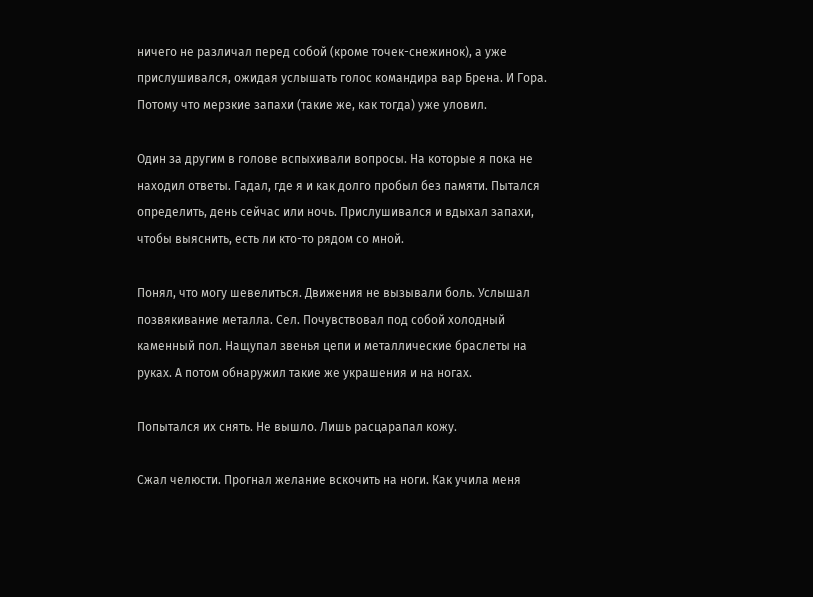ничего не различал перед собой (кроме точек-снежинок), а уже прислушивался, ожидая услышать голос командира вар Брена. И Гора. Потому что мерзкие запахи (такие же, как тогда) уже уловил.

Один за другим в голове вспыхивали вопросы. На которые я пока не находил ответы. Гадал, где я и как долго пробыл без памяти. Пытался определить, день сейчас или ночь. Прислушивался и вдыхал запахи, чтобы выяснить, есть ли кто-то рядом со мной.

Понял, что могу шевелиться. Движения не вызывали боль. Услышал позвякивание металла. Сел. Почувствовал под собой холодный каменный пол. Нащупал звенья цепи и металлические браслеты на руках. А потом обнаружил такие же украшения и на ногах.

Попытался их снять. Не вышло. Лишь расцарапал кожу.

Сжал челюсти. Прогнал желание вскочить на ноги. Как учила меня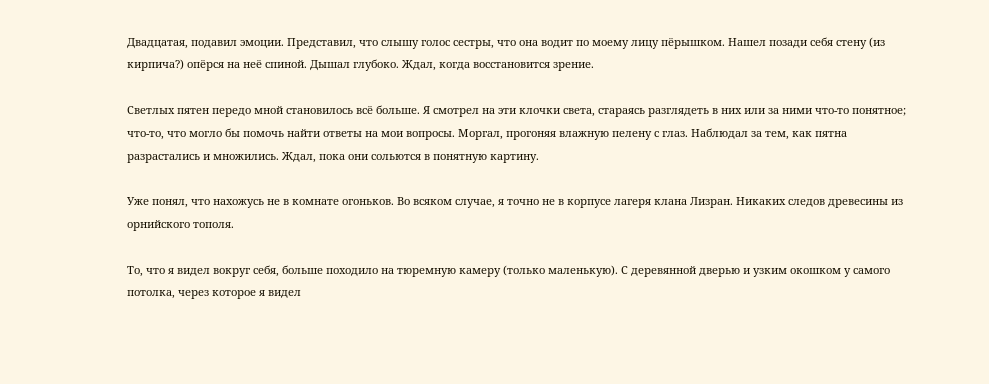Двадцатая, подавил эмоции. Представил, что слышу голос сестры, что она водит по моему лицу пёрышком. Нашел позади себя стену (из кирпича?) опёрся на неё спиной. Дышал глубоко. Ждал, когда восстановится зрение.

Светлых пятен передо мной становилось всё больше. Я смотрел на эти клочки света, стараясь разглядеть в них или за ними что-то понятное; что-то, что могло бы помочь найти ответы на мои вопросы. Моргал, прогоняя влажную пелену с глаз. Наблюдал за тем, как пятна разрастались и множились. Ждал, пока они сольются в понятную картину.

Уже понял, что нахожусь не в комнате огоньков. Во всяком случае, я точно не в корпусе лагеря клана Лизран. Никаких следов древесины из орнийского тополя.

То, что я видел вокруг себя, больше походило на тюремную камеру (только маленькую). С деревянной дверью и узким окошком у самого потолка, через которое я видел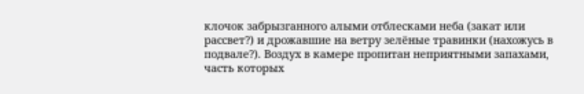клочок забрызганного алыми отблесками неба (закат или рассвет?) и дрожавшие на ветру зелёные травинки (нахожусь в подвале?). Воздух в камере пропитан неприятными запахами, часть которых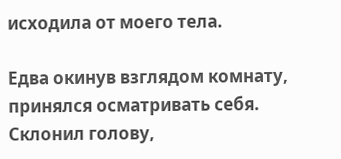исходила от моего тела.

Едва окинув взглядом комнату, принялся осматривать себя. Склонил голову,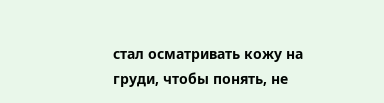стал осматривать кожу на груди, чтобы понять, не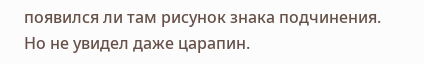появился ли там рисунок знака подчинения. Но не увидел даже царапин.